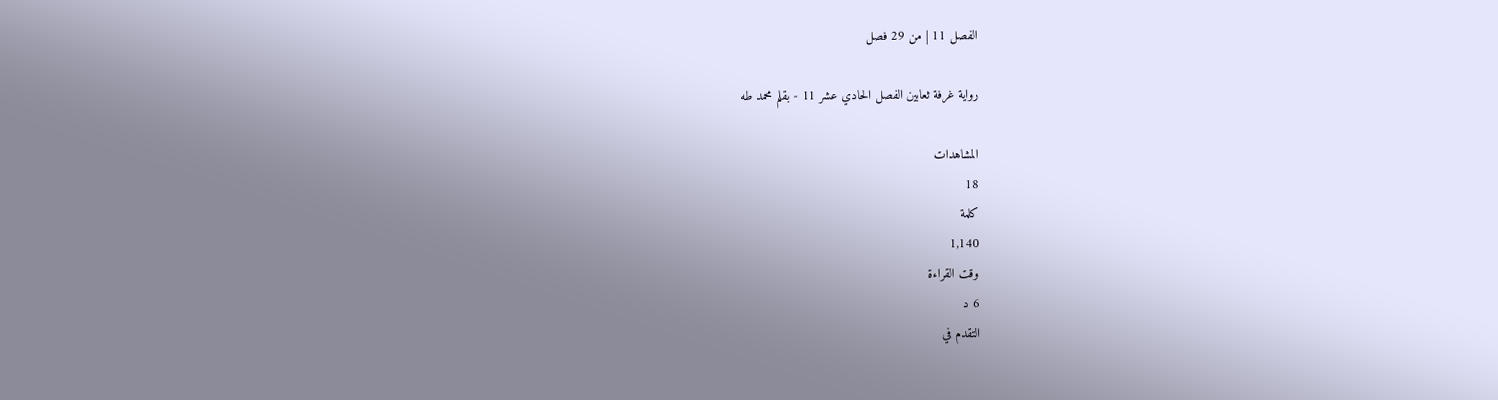الفصل 11 | من 29 فصل

رواية غرفة ثعابين الفصل الحادي عشر 11 - بقلم محمد طه

المشاهدات
18
كلمة
1,140
وقت القراءة
6 د
التقدم في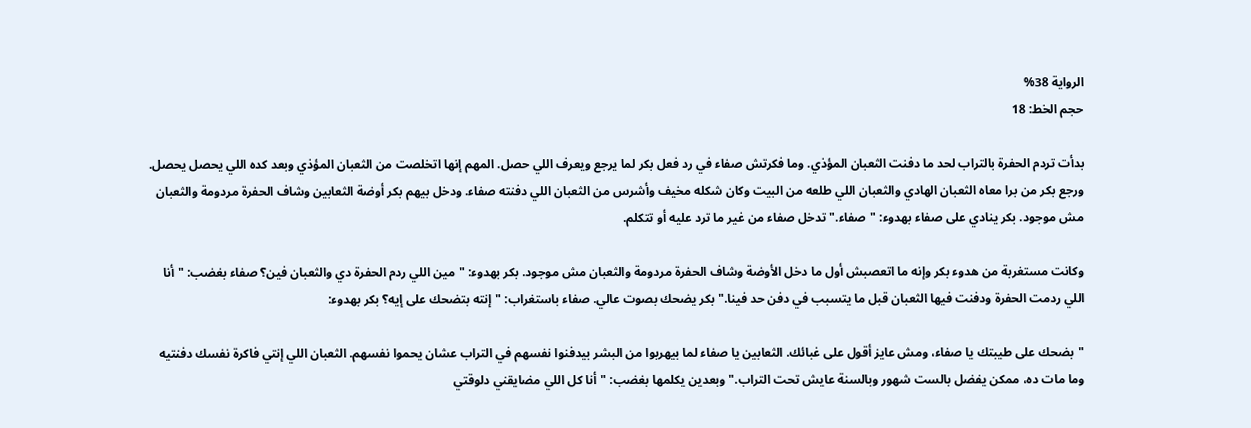الرواية 38%
حجم الخط: 18

بدأت تردم الحفرة بالتراب لحد ما دفنت الثعبان المؤذي. وما فكرتش صفاء في رد فعل بكر لما يرجع ويعرف اللي حصل. المهم إنها اتخلصت من الثعبان المؤذي وبعد كده اللي يحصل يحصل. ورجع بكر من برا معاه الثعبان الهادي والثعبان اللي طلعه من البيت وكان شكله مخيف وأشرس من الثعبان اللي دفنته صفاء. ودخل بيهم بكر أوضة الثعابين وشاف الحفرة مردومة والثعبان مش موجود. بكر ينادي على صفاء بهدوء: "صفاء." تدخل صفاء من غير ما ترد عليه أو تتكلم.

وكانت مستغربة من هدوء بكر وإنه ما اتعصبش أول ما دخل الأوضة وشاف الحفرة مردومة والثعبان مش موجود. بكر بهدوء: "مين اللي ردم الحفرة دي والثعبان فين؟ صفاء بغضب: "أنا اللي ردمت الحفرة ودفنت فيها الثعبان قبل ما يتسبب في دفن حد فينا." بكر يضحك بصوت عالي. صفاء باستغراب: "إنته بتضحك على إيه؟ بكر بهدوء:

"بضحك على طيبتك يا صفاء، ومش عايز أقول على غبائك. الثعابين يا صفاء لما بيهربوا من البشر بيدفنوا نفسهم في التراب عشان يحموا نفسهم. الثعبان اللي إنتي فاكرة نفسك دفنتيه وما مات ده، ممكن يفضل بالست شهور وبالسنة عايش تحت التراب." وبعدين يكلمها بغضب: "أنا كل اللي مضايقني دلوقتي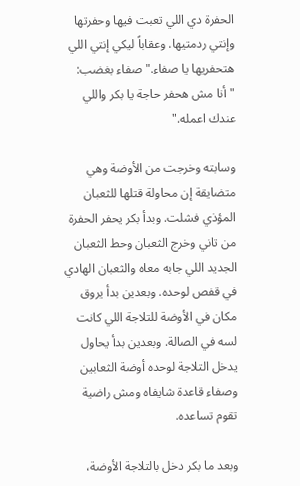الحفرة دي اللي تعبت فيها وحفرتها وإنتي ردمتيها. وعقاباً ليكي إنتي اللي هتحفريها يا صفاء." صفاء بغضب: "أنا مش هحفر حاجة يا بكر واللي عندك اعمله."

وسابته وخرجت من الأوضة وهي متضايقة إن محاولة قتلها للثعبان المؤذي فشلت. وبدأ بكر يحفر الحفرة من تاني وخرج الثعبان وحط الثعبان الجديد اللي جابه معاه والثعبان الهادي في قفص لوحده. وبعدين بدأ يروق مكان في الأوضة للتلاجة اللي كانت لسه في الصالة. وبعدين بدأ يحاول يدخل التلاجة لوحده أوضة الثعابين وصفاء قاعدة شايفاه ومش راضية تقوم تساعده.

وبعد ما بكر دخل بالتلاجة الأوضة،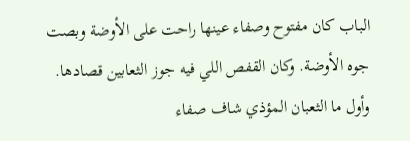الباب كان مفتوح وصفاء عينها راحت على الأوضة وبصت جوه الأوضة. وكان القفص اللي فيه جوز الثعابين قصادها. وأول ما الثعبان المؤذي شاف صفاء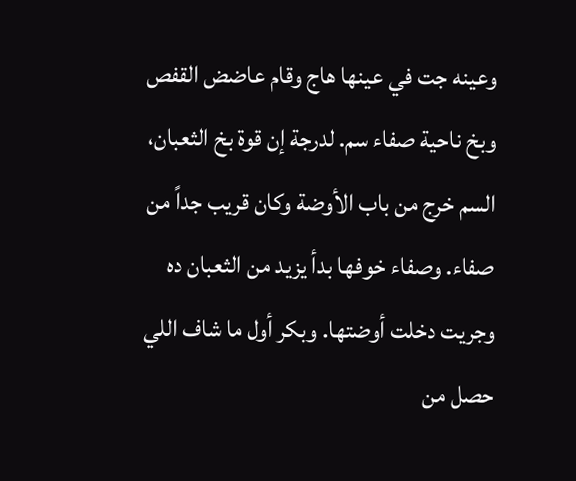وعينه جت في عينها هاج وقام عاضض القفص وبخ ناحية صفاء سم. لدرجة إن قوة بخ الثعبان، السم خرج من باب الأوضة وكان قريب جداً من صفاء. وصفاء خوفها بدأ يزيد من الثعبان ده وجريت دخلت أوضتها. وبكر أول ما شاف اللي حصل من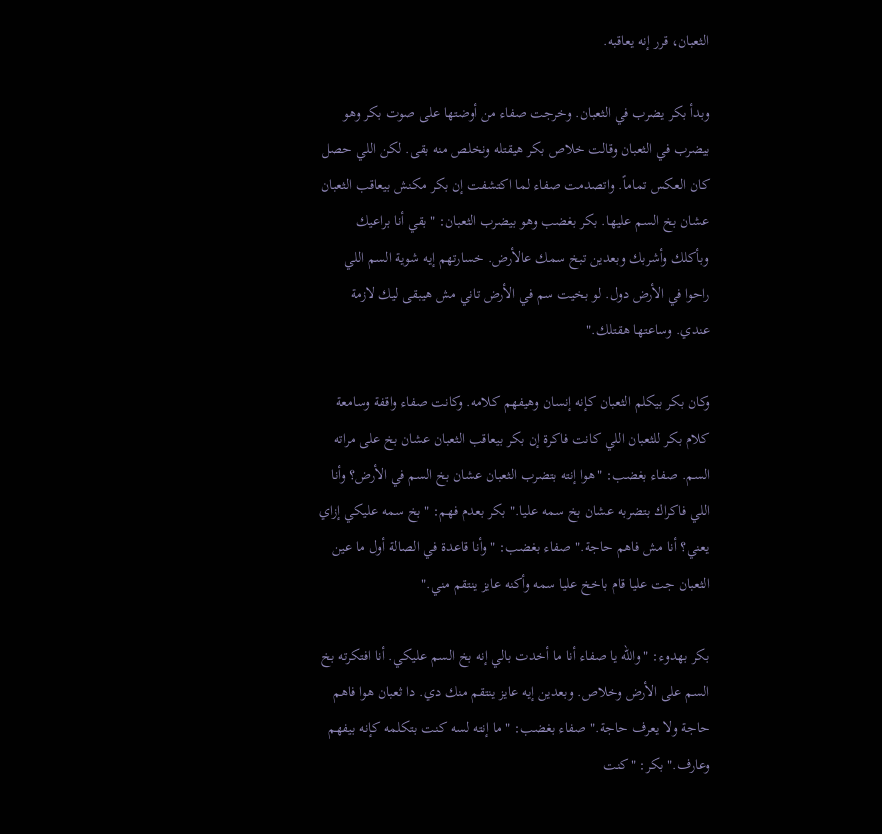الثعبان، قرر إنه يعاقبه.

وبدأ بكر يضرب في الثعبان. وخرجت صفاء من أوضتها على صوت بكر وهو بيضرب في الثعبان وقالت خلاص بكر هيقتله ونخلص منه بقى. لكن اللي حصل كان العكس تماماً. واتصدمت صفاء لما اكتشفت إن بكر مكنش بيعاقب الثعبان عشان بخ السم عليها. بكر بغضب وهو بيضرب الثعبان: "بقي أنا براعيك وبأكلك وأشربك وبعدين تبخ سمك عالأرض. خسارتهم إيه شوية السم اللي راحوا في الأرض دول. لو بخيت سم في الأرض تاني مش هيبقى ليك لازمة عندي. وساعتها هقتلك."

وكان بكر بيكلم الثعبان كإنه إنسان وهيفهم كلامه. وكانت صفاء واقفة وسامعة كلام بكر للثعبان اللي كانت فاكرة إن بكر بيعاقب الثعبان عشان بخ على مراته السم. صفاء بغضب: "هوا إنته بتضرب الثعبان عشان بخ السم في الأرض؟ وأنا اللي فاكراك بتضربه عشان بخ سمه عليا." بكر بعدم فهم: "بخ سمه عليكي إزاي يعني؟ أنا مش فاهم حاجة." صفاء بغضب: "وأنا قاعدة في الصالة أول ما عين الثعبان جت عليا قام باخخ عليا سمه وأكنه عايز ينتقم مني."

بكر بهدوء: "والله يا صفاء أنا ما أخدت بالي إنه بخ السم عليكي. أنا افتكرته بخ السم على الأرض وخلاص. وبعدين إيه عايز ينتقم منك دي. دا ثعبان هوا فاهم حاجة ولا يعرف حاجة." صفاء بغضب: "ما إنته لسه كنت بتكلمه كإنه بيفهم وعارف." بكر: "كنت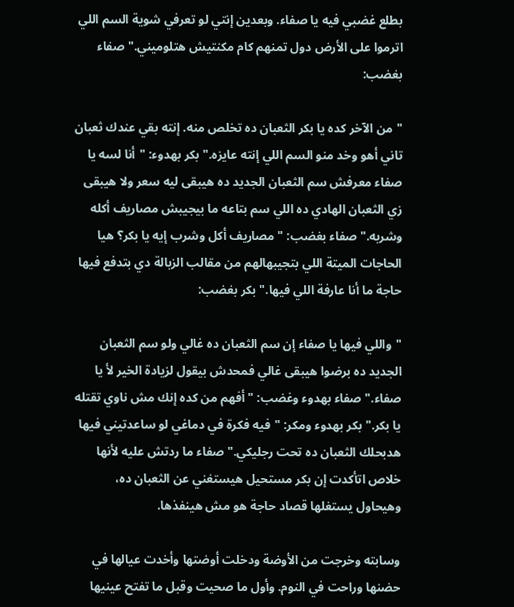بطلع غضبي فيه يا صفاء. وبعدين إنتي لو تعرفي شوية السم اللي اترموا على الأرض دول تمنهم كام مكنتيش هتلوميني." صفاء بغضب:

"من الآخر كده يا بكر الثعبان ده تخلص منه. إنته بقي عندك ثعبان تاني أهو وخد منو السم اللي إنته عايزه." بكر بهدوء: "أنا لسه يا صفاء معرفش سم الثعبان الجديد ده هيبقى ليه سعر ولا هيبقى زي الثعبان الهادي ده اللي سم بتاعه ما بيجيبش مصاريف أكله وشربه." صفاء بغضب: "مصاريف أكل وشرب إيه يا بكر؟ هيا الحاجات الميتة اللي بتجيبهالهم من مقالب الزبالة دي بتدفع فيها حاجة ما أنا عارفة اللي فيها." بكر بغضب:

"واللي فيها يا صفاء إن سم الثعبان ده غالي ولو سم الثعبان الجديد ده برضوا هيبقى غالي فمحدش بيقول لزيادة الخير لأ يا صفاء." صفاء بهدوء وغضب: "أفهم من كده إنك مش ناوي تقتله يا بكر." بكر بهدوء ومكر: "فيه فكرة في دماغي لو ساعدتيني فيها هدبحلك الثعبان ده تحت رجليكي." صفاء ما ردتش عليه لأنها خلاص اتأكدت إن بكر مستحيل هيستغني عن الثعبان ده، وهيحاول يستغلها قصاد حاجة هو مش هينفذها.

وسابته وخرجت من الأوضة ودخلت أوضتها وأخدت عيالها في حضنها وراحت في النوم. وأول ما صحيت وقبل ما تفتح عينيها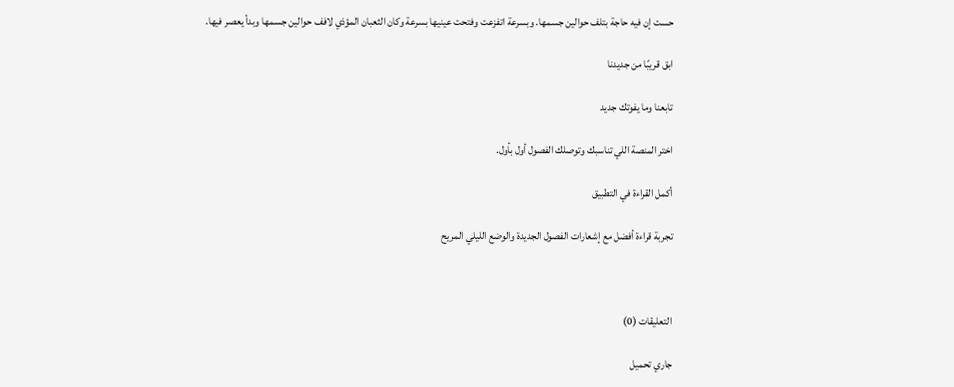حست إن فيه حاجة بتلف حوالين جسمها. وبسرعة اتفزعت وفتحت عينيها بسرعة وكان الثعبان المؤذي لافف حوالين جسمها وبدأ يعصر فيها.

ابق قريبًا من جديدنا

تابعنا وما يفوتك جديد

اختر المنصة اللي تناسبك وتوصلك الفصول أول بأول.

أكمل القراءة في التطبيق

تجربة قراءة أفضل مع إشعارات الفصول الجديدة والوضع الليلي المريح



التعليقات (0)

جاري تحميل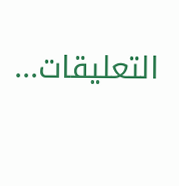التعليقات...